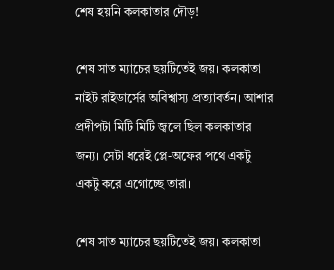শেষ হয়নি কলকাতার দৌড়!

শেষ সাত ম্যাচের ছয়টিতেই জয়। কলকাতা নাইট রাইডার্সের অবিশ্বাস্য প্রত্যাবর্তন। আশার প্রদীপটা মিটি মিটি জ্বলে ছিল কলকাতার জন্য। সেটা ধরেই প্লে-অফের পথে একটু একটু করে এগোচ্ছে তারা।

শেষ সাত ম্যাচের ছয়টিতেই জয়। কলকাতা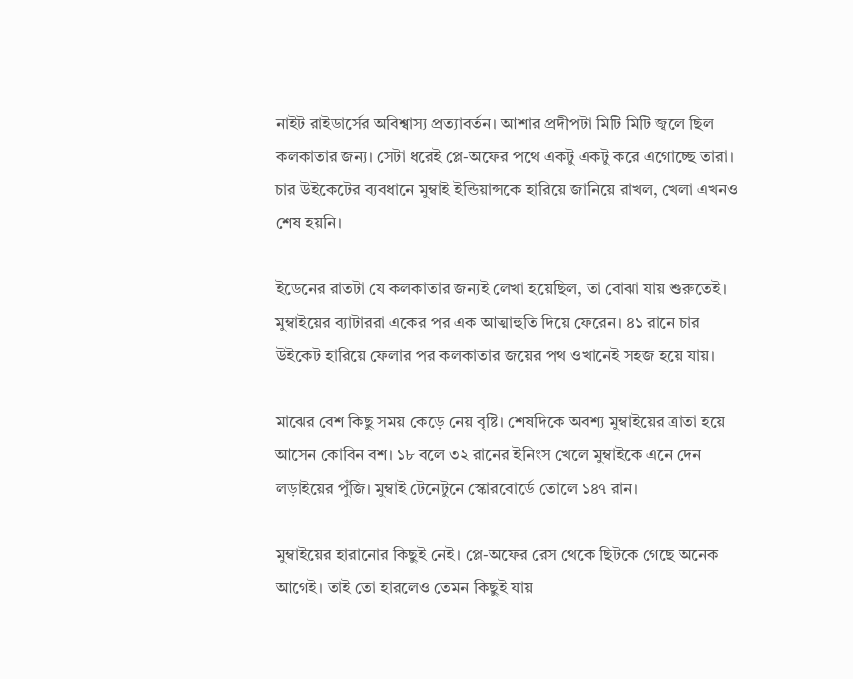নাইট রাইডার্সের অবিশ্বাস্য প্রত্যাবর্তন। আশার প্রদীপটা মিটি মিটি জ্বলে ছিল কলকাতার জন্য। সেটা ধরেই প্লে-অফের পথে একটু একটু করে এগোচ্ছে তারা। চার উইকেটের ব্যবধানে মুম্বাই ইন্ডিয়ান্সকে হারিয়ে জানিয়ে রাখল, খেলা এখনও শেষ হয়নি।

ইডেনের রাতটা যে কলকাতার জন্যই লেখা হয়েছিল, তা বোঝা যায় শুরুতেই। মুম্বাইয়ের ব্যাটাররা একের পর এক আত্মাহুতি দিয়ে ফেরেন। ৪১ রানে চার উইকেট হারিয়ে ফেলার পর কলকাতার জয়ের পথ ওখানেই সহজ হয়ে যায়।

মাঝের বেশ কিছু সময় কেড়ে নেয় বৃষ্টি। শেষদিকে অবশ্য মুম্বাইয়ের ত্রাতা হয়ে আসেন কোবিন বশ। ১৮ বলে ৩২ রানের ইনিংস খেলে মুম্বাইকে এনে দেন লড়াইয়ের পুঁজি। মুম্বাই টেনেটুনে স্কোরবোর্ডে তোলে ১৪৭ রান।

মুম্বাইয়ের হারানোর কিছুই নেই। প্লে-অফের রেস থেকে ছিটকে গেছে অনেক আগেই। তাই তো হারলেও তেমন কিছুই যায়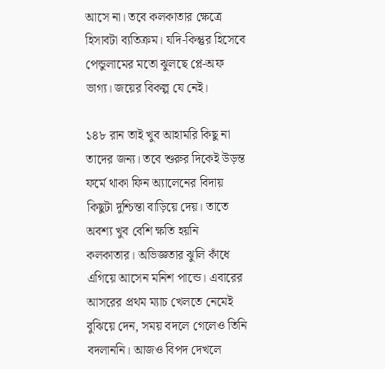আসে না। তবে কলকাতার ক্ষেত্রে হিসাবটা ব্যতিক্রম। যদি-কিন্তুর হিসেবে পেন্ডুলামের মতো ঝুলছে প্লে-অফ ভাগ্য। জয়ের বিকল্প যে নেই।

১৪৮ রান তাই খুব আহামরি কিছু না তাদের জন্য। তবে শুরুর দিকেই উড়ন্ত ফর্মে থাকা ফিন অ্যালেনের বিদায় কিছুটা দুশ্চিন্তা বাড়িয়ে দেয়। তাতে অবশ্য খুব বেশি ক্ষতি হয়নি কলকাতার। অভিজ্ঞতার ঝুলি কাঁধে এগিয়ে আসেন মনিশ পান্ডে। এবারের আসরের প্রথম ম্যাচ খেলতে নেমেই বুঝিয়ে দেন, সময় বদলে গেলেও তিনি বদলাননি। আজও বিপদ দেখলে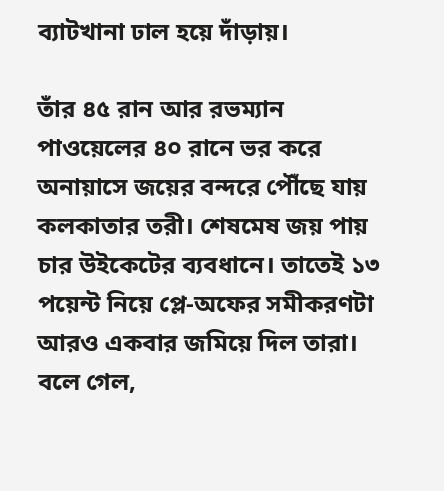ব্যাটখানা ঢাল হয়ে দাঁড়ায়।

তাঁর ৪৫ রান আর রভম্যান পাওয়েলের ৪০ রানে ভর করে অনায়াসে জয়ের বন্দরে পৌঁছে যায় কলকাতার তরী। শেষমেষ জয় পায় চার উইকেটের ব্যবধানে। তাতেই ১৩ পয়েন্ট নিয়ে প্লে-অফের সমীকরণটা আরও একবার জমিয়ে দিল তারা। বলে গেল,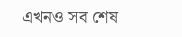এখনও সব শেষ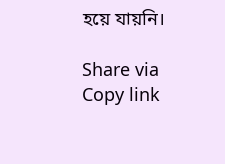হয়ে যায়নি।

Share via
Copy link